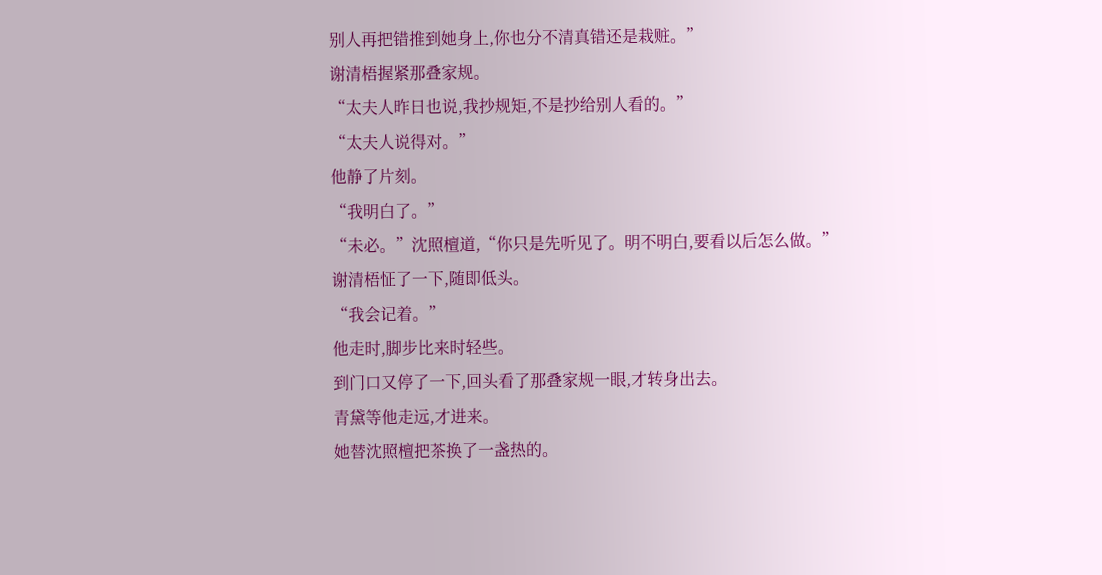别人再把错推到她身上,你也分不清真错还是栽赃。”
谢清梧握紧那叠家规。
“太夫人昨日也说,我抄规矩,不是抄给别人看的。”
“太夫人说得对。”
他静了片刻。
“我明白了。”
“未必。”沈照檀道,“你只是先听见了。明不明白,要看以后怎么做。”
谢清梧怔了一下,随即低头。
“我会记着。”
他走时,脚步比来时轻些。
到门口又停了一下,回头看了那叠家规一眼,才转身出去。
青黛等他走远,才进来。
她替沈照檀把茶换了一盏热的。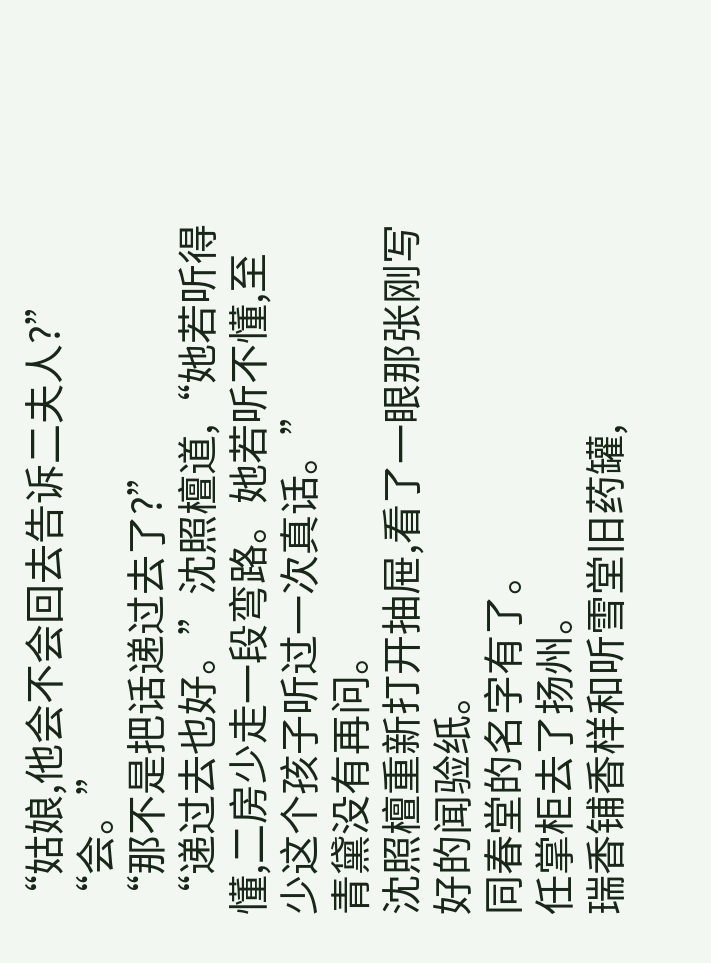“姑娘,他会不会回去告诉二夫人?”
“会。”
“那不是把话递过去了?”
“递过去也好。”沈照檀道,“她若听得懂,二房少走一段弯路。她若听不懂,至少这个孩子听过一次真话。”
青黛没有再问。
沈照檀重新打开抽屉,看了一眼那张刚写好的闻验纸。
同春堂的名字有了。
任掌柜去了扬州。
瑞香铺香样和听雪堂旧药罐,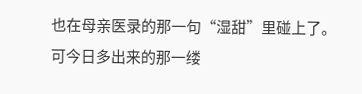也在母亲医录的那一句“湿甜”里碰上了。
可今日多出来的那一缕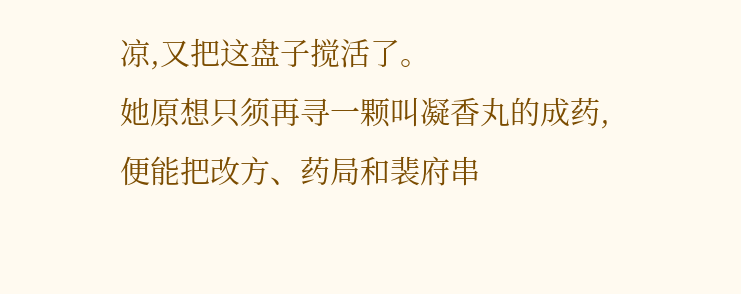凉,又把这盘子搅活了。
她原想只须再寻一颗叫凝香丸的成药,便能把改方、药局和裴府串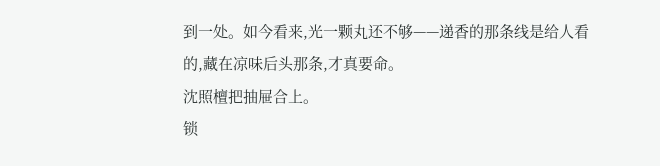到一处。如今看来,光一颗丸还不够——递香的那条线是给人看的,藏在凉味后头那条,才真要命。
沈照檀把抽屉合上。
锁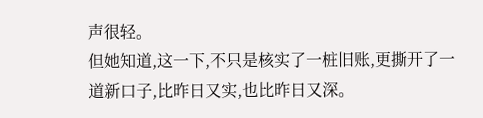声很轻。
但她知道,这一下,不只是核实了一桩旧账,更撕开了一道新口子,比昨日又实,也比昨日又深。